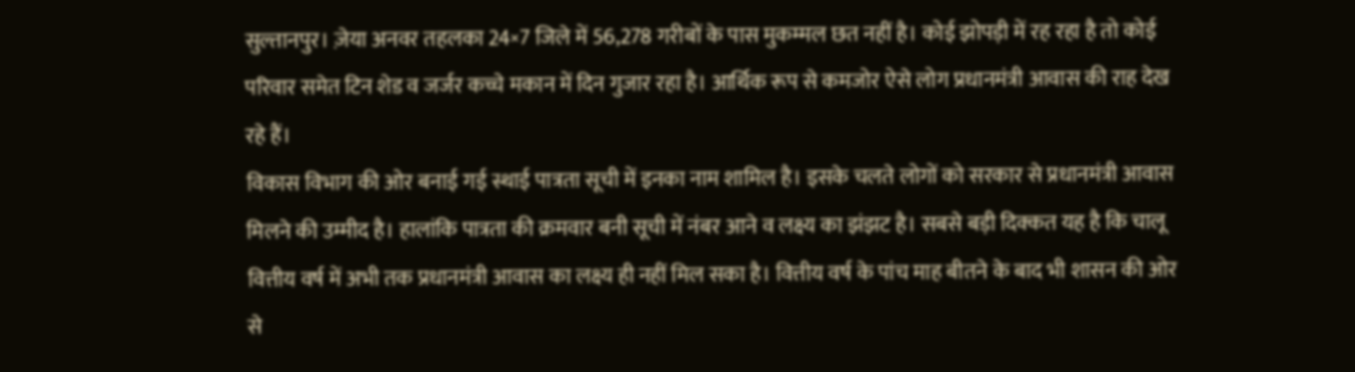सुल्तानपुर। ज़ेया अनवर तहलका 24×7 जिले में 56,278 गरीबों के पास मुकम्मल छत नहीं है। कोई झोपड़ी में रह रहा है तो कोई परिवार समेत टिन शेड व जर्जर कच्चे मकान में दिन गुजार रहा है। आर्थिक रूप से कमजोर ऐसे लोग प्रधानमंत्री आवास की राह देख रहे हैं।
विकास विभाग की ओर बनाई गई स्थाई पात्रता सूची में इनका नाम शामिल है। इसके चलते लोगों को सरकार से प्रधानमंत्री आवास मिलने की उम्मीद है। हालांकि पात्रता की क्रमवार बनी सूची में नंबर आने व लक्ष्य का झंझट है। सबसे बड़ी दिक्कत यह है कि चालू वित्तीय वर्ष में अभी तक प्रधानमंत्री आवास का लक्ष्य ही नहीं मिल सका है। वित्तीय वर्ष के पांच माह बीतने के बाद भी शासन की ओर से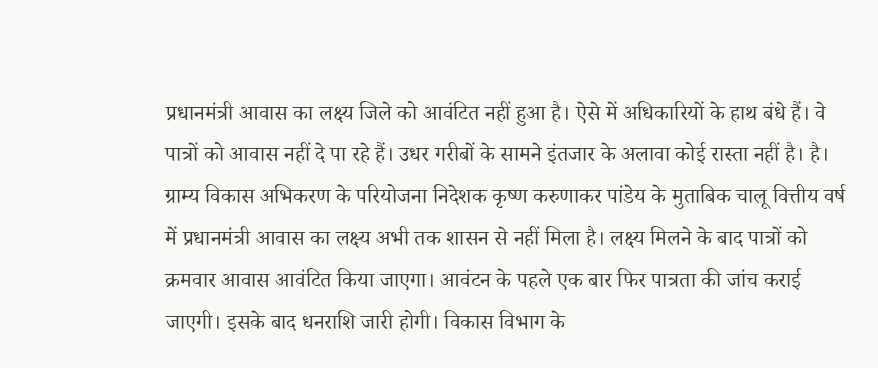प्रधानमंत्री आवास का लक्ष्य जिले को आवंटित नहीं हुआ है। ऐसे में अधिकारियों के हाथ बंधे हैं। वे पात्रों को आवास नहीं दे पा रहे हैं। उधर गरीबों के सामने इंतजार के अलावा कोई रास्ता नहीं है। है।
ग्राम्य विकास अभिकरण के परियोजना निदेशक कृष्ण करुणाकर पांडेय के मुताबिक चालू वित्तीय वर्ष में प्रधानमंत्री आवास का लक्ष्य अभी तक शासन से नहीं मिला है। लक्ष्य मिलने के बाद पात्रों को क्रमवार आवास आवंटित किया जाएगा। आवंटन के पहले एक बार फिर पात्रता की जांच कराई जाएगी। इसके बाद धनराशि जारी होगी। विकास विभाग के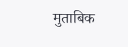मुताबिक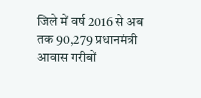जिले में वर्ष 2016 से अब तक 90,279 प्रधानमंत्री आवास गरीबों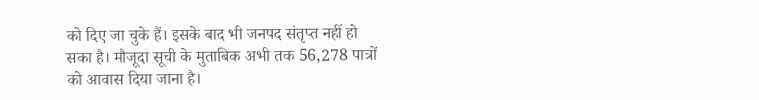को दिए जा चुके हैं। इसके बाद भी जनपद संतृप्त नहीं हो सका है। मौजूदा सूची के मुताबिक अभी तक 56,278 पात्रों को आवास दिया जाना है।